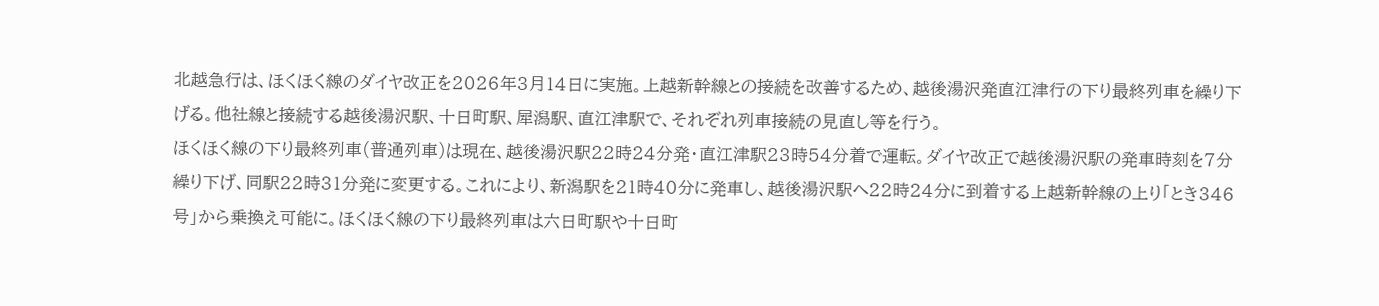北越急行は、ほくほく線のダイヤ改正を2026年3月14日に実施。上越新幹線との接続を改善するため、越後湯沢発直江津行の下り最終列車を繰り下げる。他社線と接続する越後湯沢駅、十日町駅、犀潟駅、直江津駅で、それぞれ列車接続の見直し等を行う。
ほくほく線の下り最終列車(普通列車)は現在、越後湯沢駅22時24分発・直江津駅23時54分着で運転。ダイヤ改正で越後湯沢駅の発車時刻を7分繰り下げ、同駅22時31分発に変更する。これにより、新潟駅を21時40分に発車し、越後湯沢駅へ22時24分に到着する上越新幹線の上り「とき346号」から乗換え可能に。ほくほく線の下り最終列車は六日町駅や十日町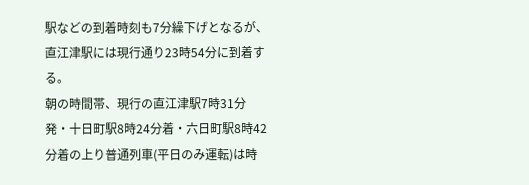駅などの到着時刻も7分繰下げとなるが、直江津駅には現行通り23時54分に到着する。
朝の時間帯、現行の直江津駅7時31分発・十日町駅8時24分着・六日町駅8時42分着の上り普通列車(平日のみ運転)は時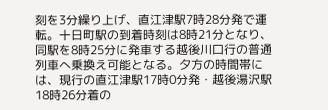刻を3分繰り上げ、直江津駅7時28分発で運転。十日町駅の到着時刻は8時21分となり、同駅を8時25分に発車する越後川口行の普通列車へ乗換え可能となる。夕方の時間帯には、現行の直江津駅17時0分発・越後湯沢駅18時26分着の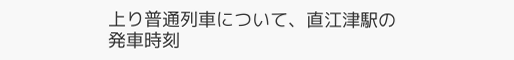上り普通列車について、直江津駅の発車時刻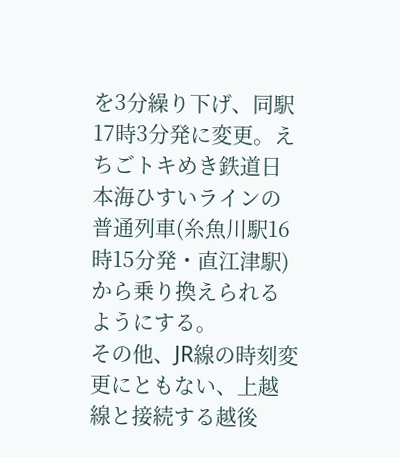を3分繰り下げ、同駅17時3分発に変更。えちごトキめき鉄道日本海ひすいラインの普通列車(糸魚川駅16時15分発・直江津駅)から乗り換えられるようにする。
その他、JR線の時刻変更にともない、上越線と接続する越後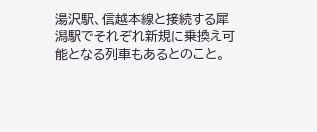湯沢駅、信越本線と接続する犀潟駅でそれぞれ新規に乗換え可能となる列車もあるとのこと。